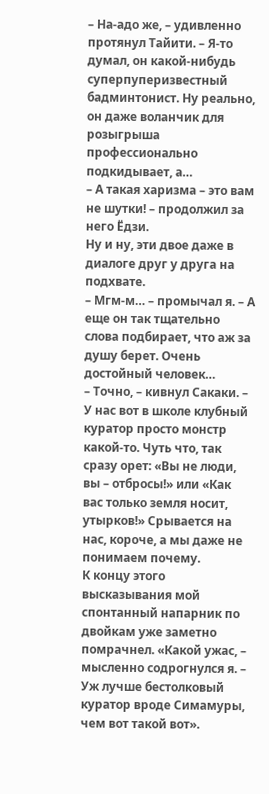– На-адо же, – удивленно протянул Тайити. – Я-то думал, он какой-нибудь суперпуперизвестный бадминтонист. Ну реально, он даже воланчик для розыгрыша профессионально подкидывает, а…
– А такая харизма – это вам не шутки! – продолжил за него Ёдзи.
Ну и ну, эти двое даже в диалоге друг у друга на подхвате.
– Мгм-м… – промычал я. – А еще он так тщательно слова подбирает, что аж за душу берет. Очень достойный человек…
– Точно, – кивнул Сакаки. – У нас вот в школе клубный куратор просто монстр какой-то. Чуть что, так сразу орет: «Вы не люди, вы – отбросы!» или «Как вас только земля носит, утырков!» Срывается на нас, короче, а мы даже не понимаем почему.
К концу этого высказывания мой спонтанный напарник по двойкам уже заметно помрачнел. «Какой ужас, – мысленно содрогнулся я. – Уж лучше бестолковый куратор вроде Симамуры, чем вот такой вот».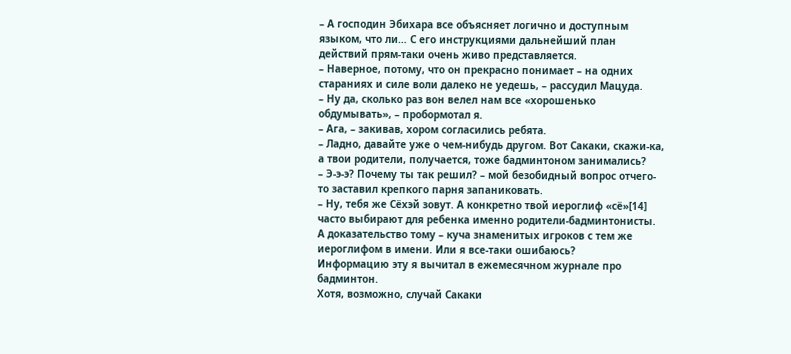– А господин Эбихара все объясняет логично и доступным языком, что ли… С его инструкциями дальнейший план действий прям-таки очень живо представляется.
– Наверное, потому, что он прекрасно понимает – на одних стараниях и силе воли далеко не уедешь, – рассудил Мацуда.
– Ну да, сколько раз вон велел нам все «хорошенько обдумывать», – пробормотал я.
– Ага, – закивав, хором согласились ребята.
– Ладно, давайте уже о чем-нибудь другом. Вот Сакаки, скажи-ка, а твои родители, получается, тоже бадминтоном занимались?
– Э-э-э? Почему ты так решил? – мой безобидный вопрос отчего-то заставил крепкого парня запаниковать.
– Ну, тебя же Сёхэй зовут. А конкретно твой иероглиф «сё»[14] часто выбирают для ребенка именно родители-бадминтонисты. А доказательство тому – куча знаменитых игроков с тем же иероглифом в имени. Или я все-таки ошибаюсь?
Информацию эту я вычитал в ежемесячном журнале про бадминтон.
Хотя, возможно, случай Сакаки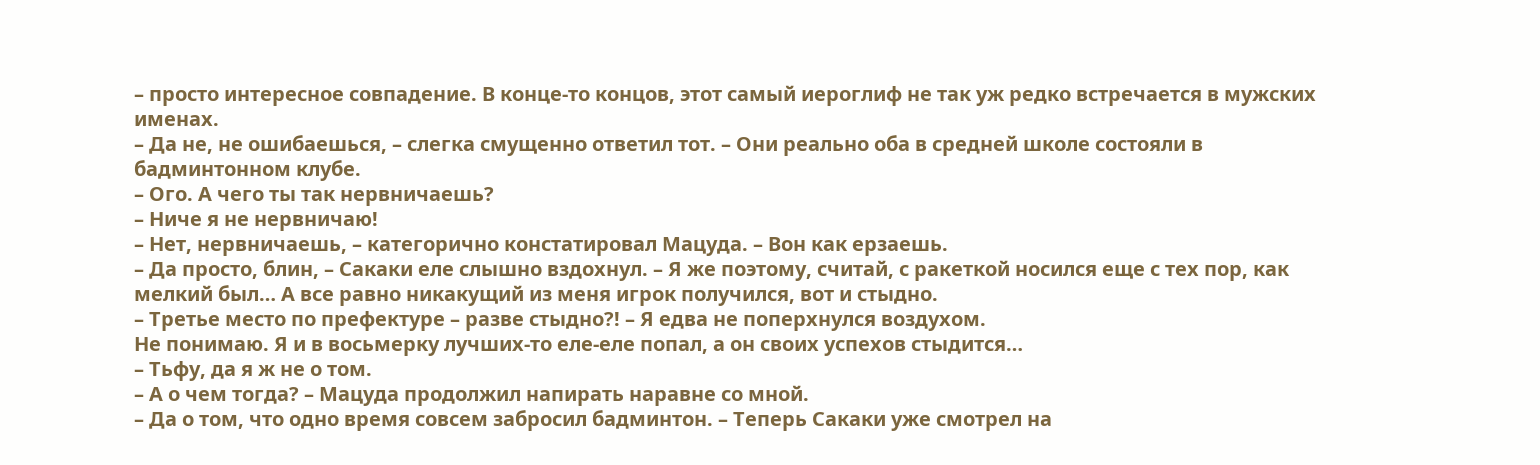– просто интересное совпадение. В конце-то концов, этот самый иероглиф не так уж редко встречается в мужских именах.
– Да не, не ошибаешься, – слегка смущенно ответил тот. – Они реально оба в средней школе состояли в бадминтонном клубе.
– Ого. А чего ты так нервничаешь?
– Ниче я не нервничаю!
– Нет, нервничаешь, – категорично констатировал Мацуда. – Вон как ерзаешь.
– Да просто, блин, – Сакаки еле слышно вздохнул. – Я же поэтому, считай, с ракеткой носился еще с тех пор, как мелкий был… А все равно никакущий из меня игрок получился, вот и стыдно.
– Третье место по префектуре – разве стыдно?! – Я едва не поперхнулся воздухом.
Не понимаю. Я и в восьмерку лучших-то еле-еле попал, а он своих успехов стыдится…
– Тьфу, да я ж не о том.
– А о чем тогда? – Мацуда продолжил напирать наравне со мной.
– Да о том, что одно время совсем забросил бадминтон. – Теперь Сакаки уже смотрел на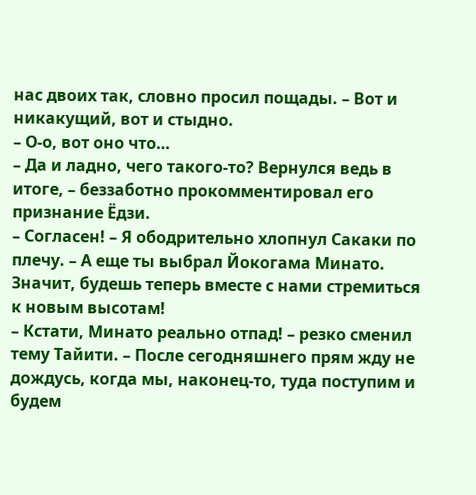нас двоих так, словно просил пощады. – Вот и никакущий, вот и стыдно.
– О-о, вот оно что…
– Да и ладно, чего такого-то? Вернулся ведь в итоге, – беззаботно прокомментировал его признание Ёдзи.
– Согласен! – Я ободрительно хлопнул Сакаки по плечу. – А еще ты выбрал Йокогама Минато. Значит, будешь теперь вместе с нами стремиться к новым высотам!
– Кстати, Минато реально отпад! – резко сменил тему Тайити. – После сегодняшнего прям жду не дождусь, когда мы, наконец-то, туда поступим и будем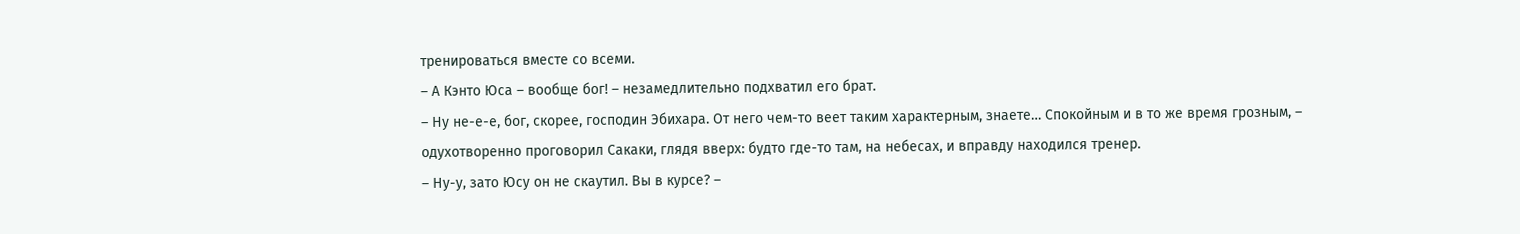тренироваться вместе со всеми.
– А Кэнто Юса – вообще бог! – незамедлительно подхватил его брат.
– Ну не-е-е, бог, скорее, господин Эбихара. От него чем-то веет таким характерным, знаете… Спокойным и в то же время грозным, – одухотворенно проговорил Сакаки, глядя вверх: будто где-то там, на небесах, и вправду находился тренер.
– Ну-у, зато Юсу он не скаутил. Вы в курсе? –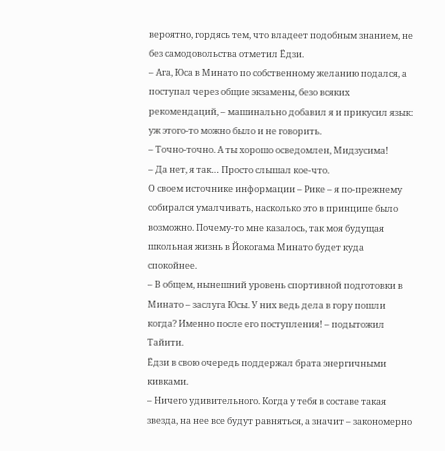вероятно, гордясь тем, что владеет подобным знанием, не без самодовольства отметил Ёдзи.
– Ага, Юса в Минато по собственному желанию подался, а поступал через общие экзамены, безо всяких рекомендаций, – машинально добавил я и прикусил язык: уж этого-то можно было и не говорить.
– Точно-точно. А ты хорошо осведомлен, Мидзусима!
– Да нет, я так… Просто слышал кое-что.
О своем источнике информации – Рике – я по-прежнему собирался умалчивать, насколько это в принципе было возможно. Почему-то мне казалось, так моя будущая школьная жизнь в Йокогама Минато будет куда спокойнее.
– В общем, нынешний уровень спортивной подготовки в Минато – заслуга Юсы. У них ведь дела в гору пошли когда? Именно после его поступления! – подытожил Тайити.
Ёдзи в свою очередь поддержал брата энергичными кивками.
– Ничего удивительного. Когда у тебя в составе такая звезда, на нее все будут равняться, а значит – закономерно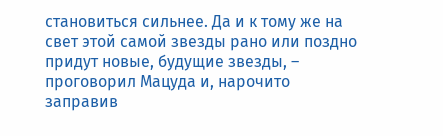становиться сильнее. Да и к тому же на свет этой самой звезды рано или поздно придут новые, будущие звезды, – проговорил Мацуда и, нарочито заправив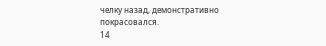челку назад, демонстративно покрасовался.
14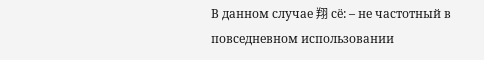В данном случае 翔 сё: – не частотный в повседневном использовании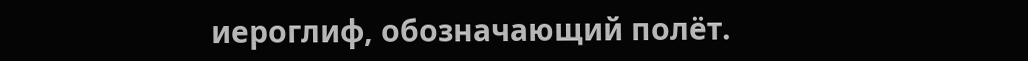иероглиф, обозначающий полёт.